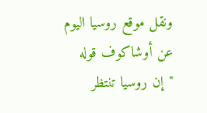ونقل موقع روسيا اليوم عن أوشاكوف قوله "إن روسيا تنتظر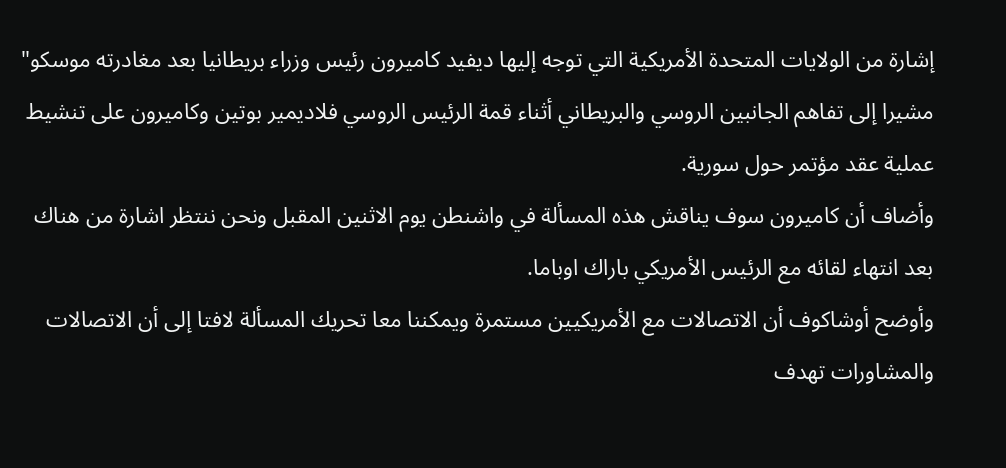إشارة من الولايات المتحدة الأمريكية التي توجه إليها ديفيد كاميرون رئيس وزراء بريطانيا بعد مغادرته موسكو" مشيرا إلى تفاهم الجانبين الروسي والبريطاني أثناء قمة الرئيس الروسي فلاديمير بوتين وكاميرون على تنشيط عملية عقد مؤتمر حول سورية.
وأضاف أن كاميرون سوف يناقش هذه المسألة في واشنطن يوم الاثنين المقبل ونحن ننتظر اشارة من هناك بعد انتهاء لقائه مع الرئيس الأمريكي باراك اوباما.
وأوضح أوشاكوف أن الاتصالات مع الأمريكيين مستمرة ويمكننا معا تحريك المسألة لافتا إلى أن الاتصالات والمشاورات تهدف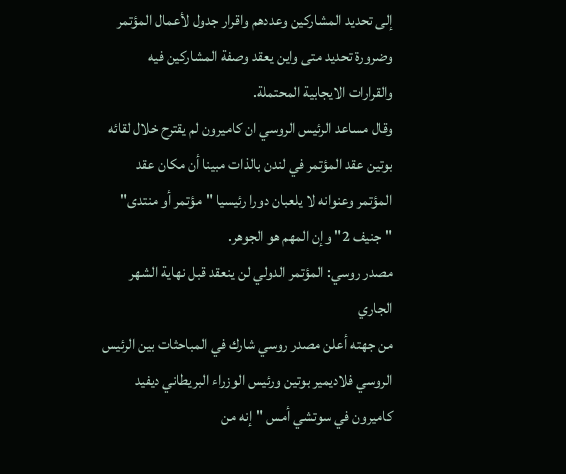إلى تحديد المشاركين وعددهم واقرار جدول لأعمال المؤتمر وضرورة تحديد متى واين يعقد وصفة المشاركين فيه والقرارات الايجابية المحتملة.
وقال مساعد الرئيس الروسي ان كاميرون لم يقترح خلال لقائه بوتين عقد المؤتمر في لندن بالذات مبينا أن مكان عقد المؤتمر وعنوانه لا يلعبان دورا رئيسيا "مؤتمر أو منتدى" "جنيف 2" وإن المهم هو الجوهر.
مصدر روسي: المؤتمر الدولي لن ينعقد قبل نهاية الشهر الجاري
من جهته أعلن مصدر روسي شارك في المباحثات بين الرئيس الروسي فلاديمير بوتين ورئيس الوزراء البريطاني ديفيد كاميرون في سوتشي أمس "إنه من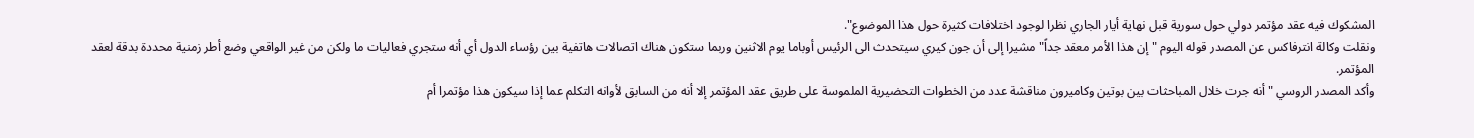المشكوك فيه عقد مؤتمر دولي حول سورية قبل نهاية أيار الجاري نظرا لوجود اختلافات كثيرة حول هذا الموضوع".
ونقلت وكالة انترفاكس عن المصدر قوله اليوم "إن هذا الأمر معقد جداً" مشيرا إلى أن جون كيري سيتحدث الى الرئيس أوباما يوم الاثنين وربما ستكون هناك اتصالات هاتفية بين رؤساء الدول أي أنه ستجري فعاليات ما ولكن من غير الواقعي وضع أطر زمنية محددة بدقة لعقد المؤتمر.
وأكد المصدر الروسي "أنه جرت خلال المباحثات بين بوتين وكاميرون مناقشة عدد من الخطوات التحضيرية الملموسة على طريق عقد المؤتمر إلا أنه من السابق لأوانه التكلم عما إذا سيكون هذا مؤتمرا أم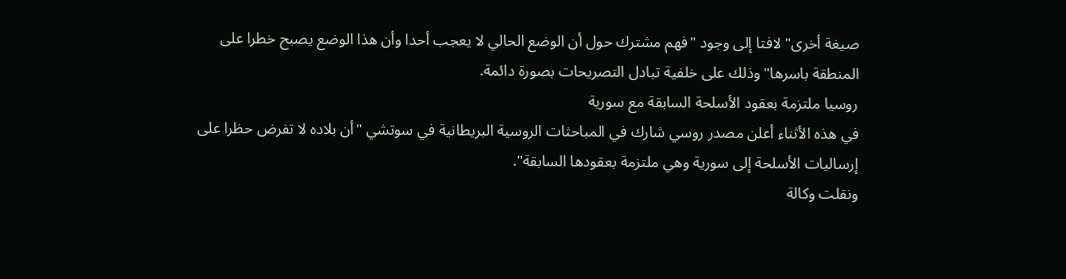صيغة أخرى" لافتا إلى وجود "فهم مشترك حول أن الوضع الحالي لا يعجب أحدا وأن هذا الوضع يصبح خطرا على المنطقة باسرها" وذلك على خلفية تبادل التصريحات بصورة دائمة.
روسيا ملتزمة بعقود الأسلحة السابقة مع سورية
في هذه الأثناء أعلن مصدر روسي شارك في المباحثات الروسية البريطانية في سوتشي "أن بلاده لا تفرض حظرا على إرساليات الأسلحة إلى سورية وهي ملتزمة بعقودها السابقة".
ونقلت وكالة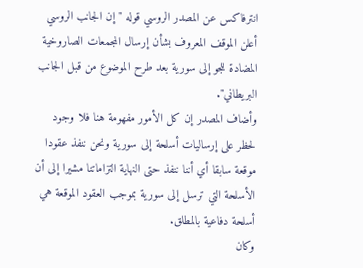انترفاكس عن المصدر الروسي قوله "إن الجانب الروسي أعلن الموقف المعروف بشأن إرسال المجمعات الصاروخية المضادة للجو إلى سورية بعد طرح الموضوع من قبل الجانب البريطاني".
وأضاف المصدر إن كل الأمور مفهومة هنا فلا وجود لحظر على إرساليات أسلحة إلى سورية ونحن ننفذ عقودا موقعة سابقا أي أننا ننفذ حتى النهاية التزاماتنا مشيرا إلى أن الأسلحة التي ترسل إلى سورية بموجب العقود الموقعة هي أسلحة دفاعية بالمطلق.
وكان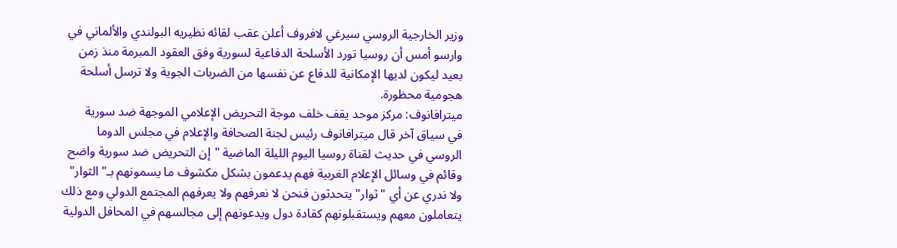وزير الخارجية الروسي سيرغي لافروف أعلن عقب لقائه نظيريه البولندي والألماني في وارسو أمس أن روسيا تورد الأسلحة الدفاعية لسورية وفق العقود المبرمة منذ زمن بعيد ليكون لديها الإمكانية للدفاع عن نفسها من الضربات الجوية ولا ترسل أسلحة هجومية محظورة.
ميترافانوف: مركز موحد يقف خلف موجة التحريض الإعلامي الموجهة ضد سورية
في سياق آخر قال ميترافانوف رئيس لجنة الصحافة والإعلام في مجلس الدوما الروسي في حديث لقناة روسيا اليوم الليلة الماضية "إن التحريض ضد سورية واضح وقائم في وسائل الإعلام الغربية فهم يدعمون بشكل مكشوف ما يسمونهم بـ"الثوار" ولا ندري عن أي "ثوار" يتحدثون فنحن لا نعرفهم ولا يعرفهم المجتمع الدولي ومع ذلك يتعاملون معهم ويستقبلونهم كقادة دول ويدعونهم إلى مجالسهم في المحافل الدولية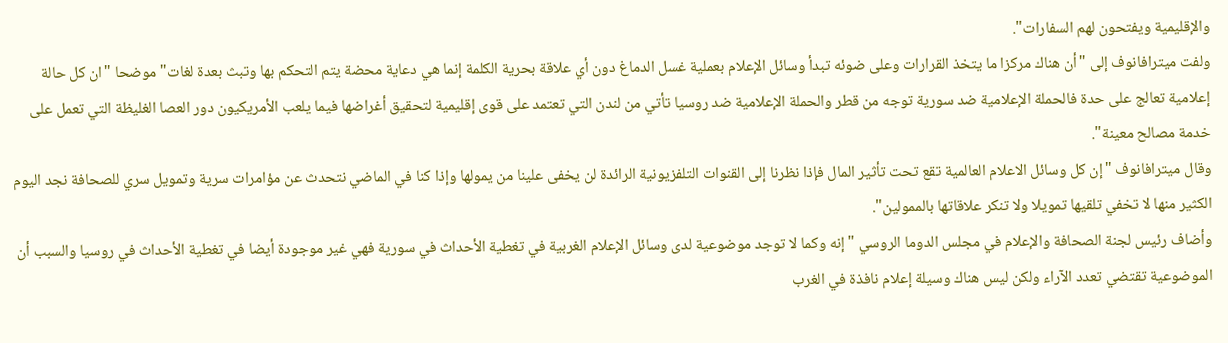والإقليمية ويفتحون لهم السفارات".
ولفت ميترافانوف إلى "أن هناك مركزا ما يتخذ القرارات وعلى ضوئه تبدأ وسائل الإعلام بعملية غسل الدماغ دون أي علاقة بحرية الكلمة إنما هي دعاية محضة يتم التحكم بها وتبث بعدة لغات" موضحا "ان كل حالة إعلامية تعالج على حدة فالحملة الإعلامية ضد سورية توجه من قطر والحملة الإعلامية ضد روسيا تأتي من لندن التي تعتمد على قوى إقليمية لتحقيق أغراضها فيما يلعب الأمريكيون دور العصا الغليظة التي تعمل على خدمة مصالح معينة".
وقال ميترافانوف "إن كل وسائل الاعلام العالمية تقع تحت تأثير المال فإذا نظرنا إلى القنوات التلفزيونية الرائدة لن يخفى علينا من يمولها وإذا كنا في الماضي نتحدث عن مؤامرات سرية وتمويل سري للصحافة نجد اليوم الكثير منها لا تخفي تلقيها تمويلا ولا تنكر علاقاتها بالممولين".
وأضاف رئيس لجنة الصحافة والإعلام في مجلس الدوما الروسي "إنه وكما لا توجد موضوعية لدى وسائل الإعلام الغربية في تغطية الأحداث في سورية فهي غير موجودة أيضا في تغطية الأحداث في روسيا والسبب أن الموضوعية تقتضي تعدد الآراء ولكن ليس هناك وسيلة إعلام نافذة في الغرب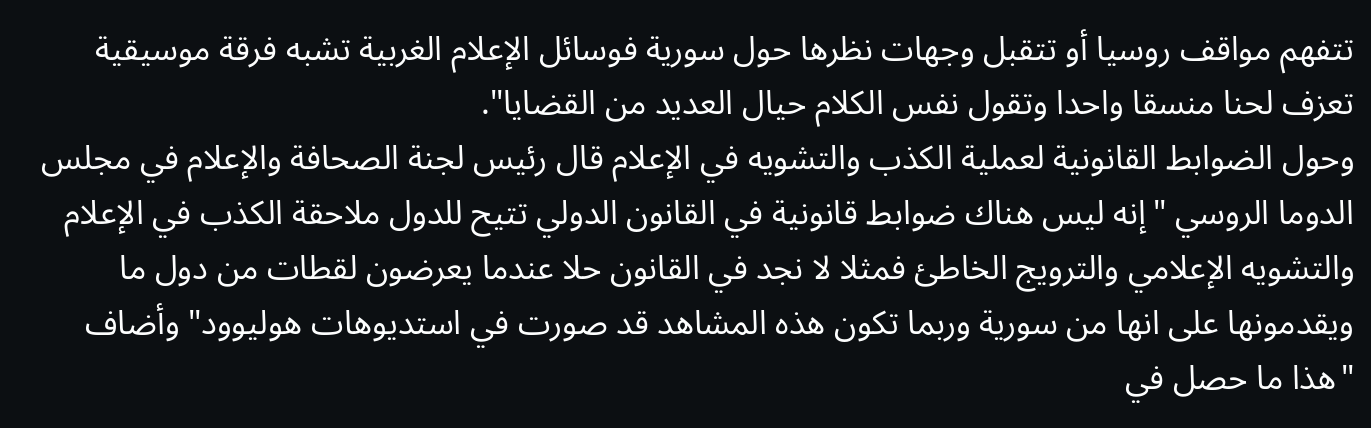تتفهم مواقف روسيا أو تتقبل وجهات نظرها حول سورية فوسائل الإعلام الغربية تشبه فرقة موسيقية تعزف لحنا منسقا واحدا وتقول نفس الكلام حيال العديد من القضايا".
وحول الضوابط القانونية لعملية الكذب والتشويه في الإعلام قال رئيس لجنة الصحافة والإعلام في مجلس الدوما الروسي "إنه ليس هناك ضوابط قانونية في القانون الدولي تتيح للدول ملاحقة الكذب في الإعلام والتشويه الإعلامي والترويج الخاطئ فمثلا لا نجد في القانون حلا عندما يعرضون لقطات من دول ما ويقدمونها على انها من سورية وربما تكون هذه المشاهد قد صورت في استديوهات هوليوود" وأضاف "هذا ما حصل في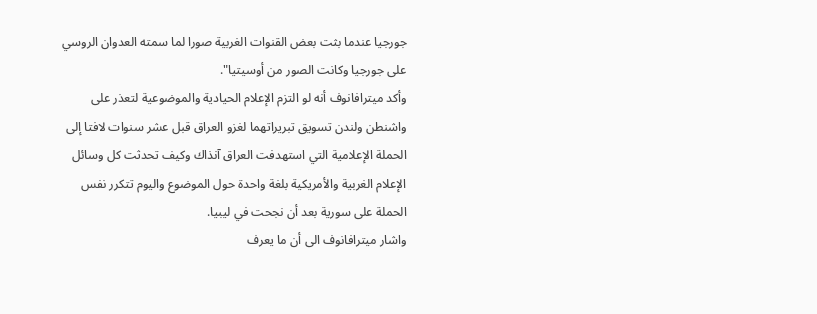جورجيا عندما بثت بعض القنوات الغربية صورا لما سمته العدوان الروسي على جورجيا وكانت الصور من أوسيتيا".
وأكد ميترافانوف أنه لو التزم الإعلام الحيادية والموضوعية لتعذر على واشنطن ولندن تسويق تبريراتهما لغزو العراق قبل عشر سنوات لافتا إلى الحملة الإعلامية التي استهدفت العراق آنذاك وكيف تحدثت كل وسائل الإعلام الغربية والأمريكية بلغة واحدة حول الموضوع واليوم تتكرر نفس الحملة على سورية بعد أن نجحت في ليبيا.
واشار ميترافانوف الى أن ما يعرف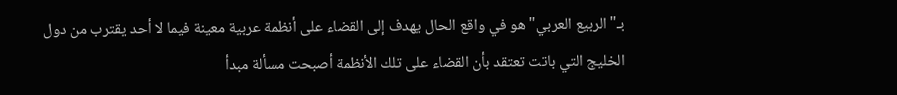بـ"الربيع العربي" هو في واقع الحال يهدف إلى القضاء على أنظمة عربية معينة فيما لا أحد يقترب من دول الخليج التي باتت تعتقد بأن القضاء على تلك الأنظمة أصبحت مسألة مبدأ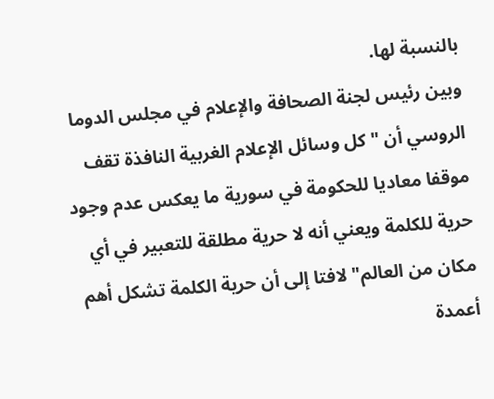بالنسبة لها.
وبين رئيس لجنة الصحافة والإعلام في مجلس الدوما الروسي أن "كل وسائل الإعلام الغربية النافذة تقف موقفا معاديا للحكومة في سورية ما يعكس عدم وجود حرية للكلمة ويعني أنه لا حرية مطلقة للتعبير في أي مكان من العالم" لافتا إلى أن حرية الكلمة تشكل أهم أعمدة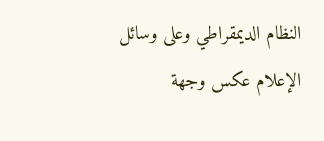النظام الديمقراطي وعلى وسائل الإعلام عكس وجهة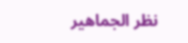نظر الجماهير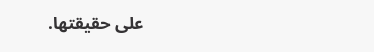على حقيقتها.